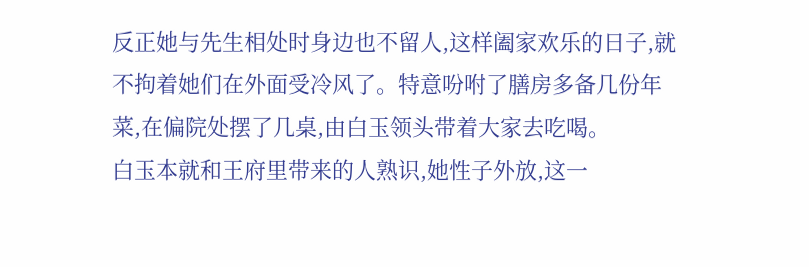反正她与先生相处时身边也不留人,这样阖家欢乐的日子,就不拘着她们在外面受冷风了。特意吩咐了膳房多备几份年菜,在偏院处摆了几桌,由白玉领头带着大家去吃喝。
白玉本就和王府里带来的人熟识,她性子外放,这一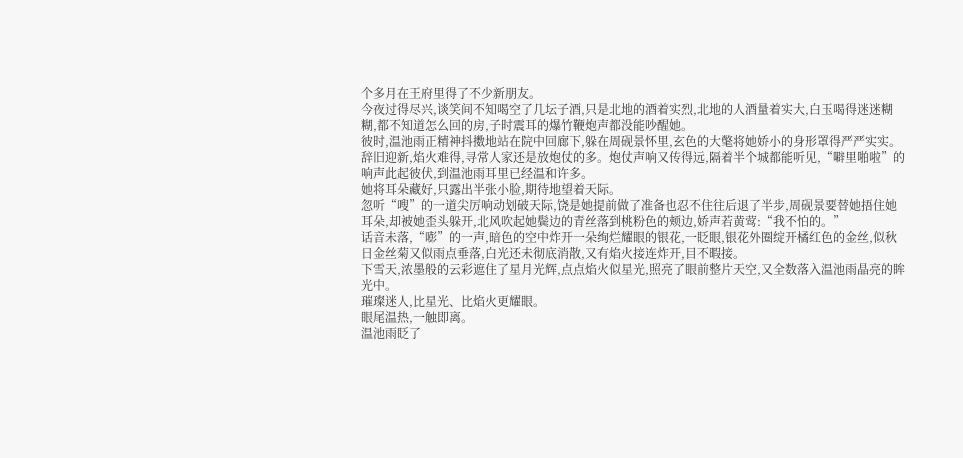个多月在王府里得了不少新朋友。
今夜过得尽兴,谈笑间不知喝空了几坛子酒,只是北地的酒着实烈,北地的人酒量着实大,白玉喝得迷迷糊糊,都不知道怎么回的房,子时震耳的爆竹鞭炮声都没能吵醒她。
彼时,温池雨正精神抖擞地站在院中回廊下,躲在周砚景怀里,玄色的大氅将她娇小的身形罩得严严实实。
辞旧迎新,焰火难得,寻常人家还是放炮仗的多。炮仗声响又传得远,隔着半个城都能听见,“噼里啪啦”的响声此起彼伏,到温池雨耳里已经温和许多。
她将耳朵藏好,只露出半张小脸,期待地望着天际。
忽听“嗖”的一道尖厉响动划破天际,饶是她提前做了准备也忍不住往后退了半步,周砚景要替她捂住她耳朵,却被她歪头躲开,北风吹起她鬓边的青丝落到桃粉色的颊边,娇声若黄莺:“我不怕的。”
话音未落,“嘭”的一声,暗色的空中炸开一朵绚烂耀眼的银花,一眨眼,银花外圈绽开橘红色的金丝,似秋日金丝菊又似雨点垂落,白光还未彻底消散,又有焰火接连炸开,目不暇接。
下雪天,浓墨般的云彩遮住了星月光辉,点点焰火似星光,照亮了眼前整片天空,又全数落入温池雨晶亮的眸光中。
璀璨迷人,比星光、比焰火更耀眼。
眼尾温热,一触即离。
温池雨眨了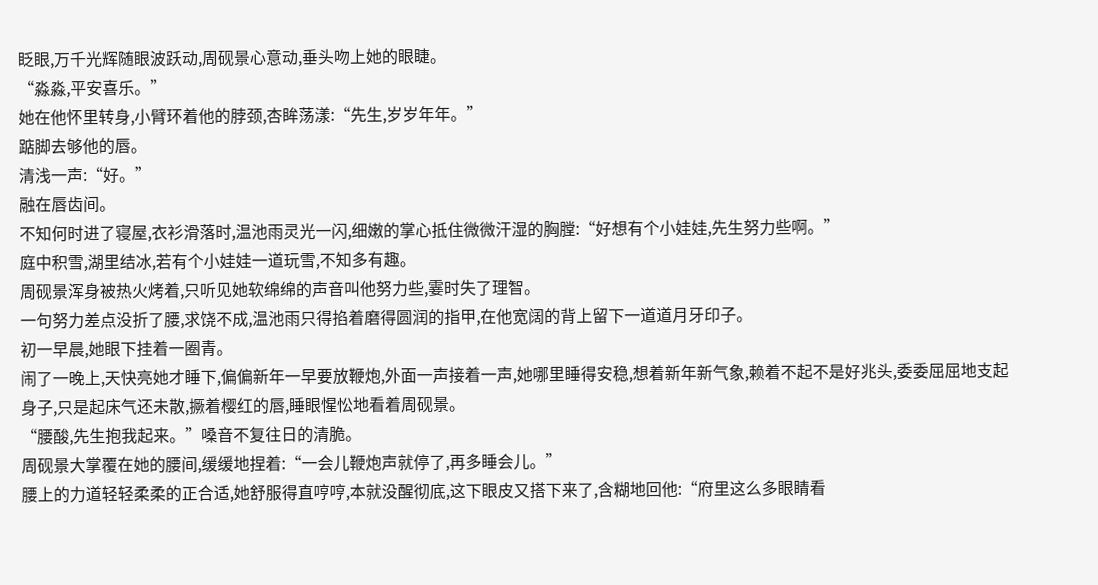眨眼,万千光辉随眼波跃动,周砚景心意动,垂头吻上她的眼睫。
“淼淼,平安喜乐。”
她在他怀里转身,小臂环着他的脖颈,杏眸荡漾:“先生,岁岁年年。”
踮脚去够他的唇。
清浅一声:“好。”
融在唇齿间。
不知何时进了寝屋,衣衫滑落时,温池雨灵光一闪,细嫩的掌心抵住微微汗湿的胸膛:“好想有个小娃娃,先生努力些啊。”
庭中积雪,湖里结冰,若有个小娃娃一道玩雪,不知多有趣。
周砚景浑身被热火烤着,只听见她软绵绵的声音叫他努力些,霎时失了理智。
一句努力差点没折了腰,求饶不成,温池雨只得掐着磨得圆润的指甲,在他宽阔的背上留下一道道月牙印子。
初一早晨,她眼下挂着一圈青。
闹了一晚上,天快亮她才睡下,偏偏新年一早要放鞭炮,外面一声接着一声,她哪里睡得安稳,想着新年新气象,赖着不起不是好兆头,委委屈屈地支起身子,只是起床气还未散,撅着樱红的唇,睡眼惺忪地看着周砚景。
“腰酸,先生抱我起来。”嗓音不复往日的清脆。
周砚景大掌覆在她的腰间,缓缓地捏着:“一会儿鞭炮声就停了,再多睡会儿。”
腰上的力道轻轻柔柔的正合适,她舒服得直哼哼,本就没醒彻底,这下眼皮又搭下来了,含糊地回他:“府里这么多眼睛看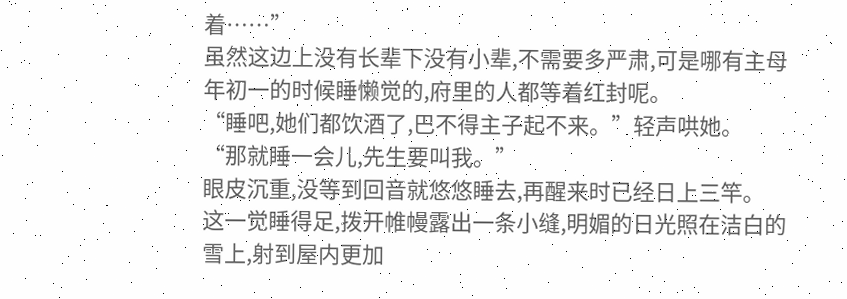着……”
虽然这边上没有长辈下没有小辈,不需要多严肃,可是哪有主母年初一的时候睡懒觉的,府里的人都等着红封呢。
“睡吧,她们都饮酒了,巴不得主子起不来。”轻声哄她。
“那就睡一会儿,先生要叫我。”
眼皮沉重,没等到回音就悠悠睡去,再醒来时已经日上三竿。
这一觉睡得足,拨开帷幔露出一条小缝,明媚的日光照在洁白的雪上,射到屋内更加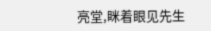亮堂,眯着眼见先生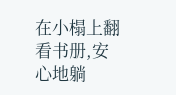在小榻上翻看书册,安心地躺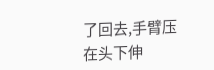了回去,手臂压在头下伸